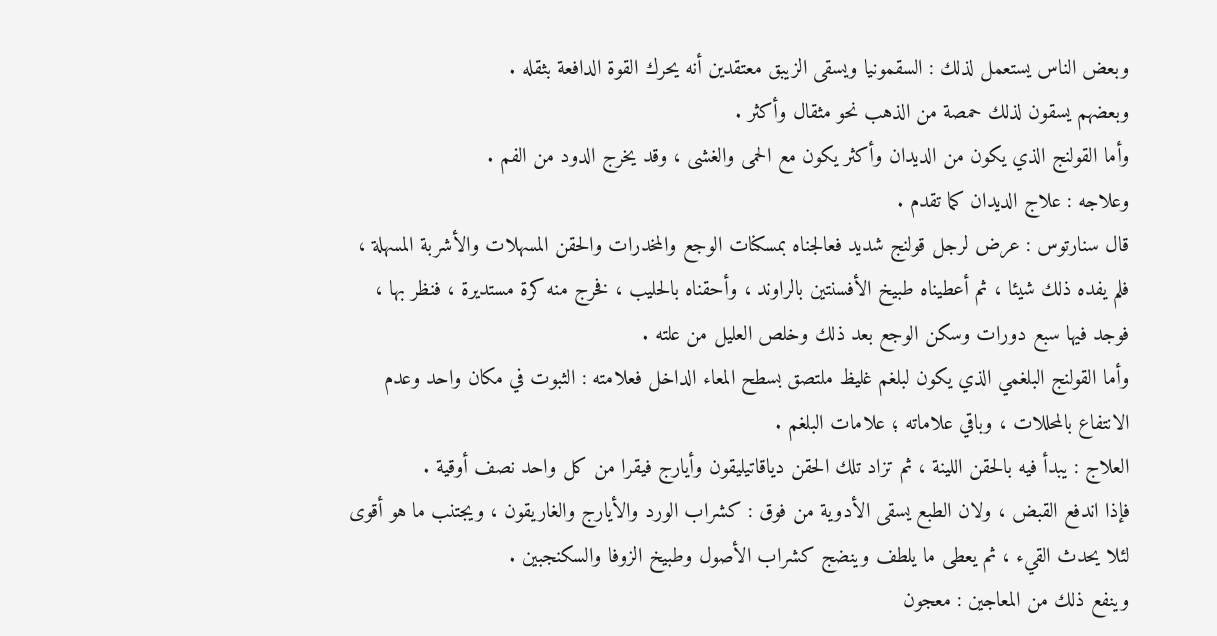وبعض الناس يستعمل لذلك : السقمونيا ويسقى الزيبق معتقدين أنه يحرك القوة الدافعة بثقله .
وبعضهم يسقون لذلك حمصة من الذهب نحو مثقال وأكثر .
وأما القولنج الذي يكون من الديدان وأكثر يكون مع الحمى والغشى ، وقد يخرج الدود من الفم .
وعلاجه : علاج الديدان كما تقدم .
قال سنارتوس : عرض لرجل قولنج شديد فعالجناه بمسكنات الوجع والمخدرات والحقن المسهلات والأشربة المسهلة ، فلم يفده ذلك شيئا ، ثم أعطيناه طبيخ الأفسنتين بالراوند ، وأحقناه بالحليب ، فخرج منه كرة مستديرة ، فنظر بها ، فوجد فيها سبع دورات وسكن الوجع بعد ذلك وخلص العليل من علته .
وأما القولنج البلغمي الذي يكون لبلغم غليظ ملتصق بسطح المعاء الداخل فعلامته : الثبوت في مكان واحد وعدم الانتفاع بالمحللات ، وباقي علاماته ؛ علامات البلغم .
العلاج : يبدأ فيه بالحقن اللينة ، ثم تزاد تلك الحقن دياقاتيليقون وأيارج فيقرا من كل واحد نصف أوقية .
فإذا اندفع القبض ، ولان الطبع يسقى الأدوية من فوق : كشراب الورد والأيارج والغاريقون ، ويجتنب ما هو أقوى لئلا يحدث القيء ، ثم يعطى ما يلطف وينضج كشراب الأصول وطبيخ الزوفا والسكنجبين .
وينفع ذلك من المعاجين : معجون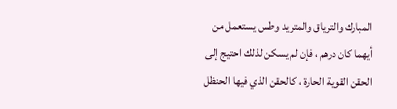المبارك والترياق والمتريد وطس يستعمل من أيهما كان درهم ، فإن لم يسكن لذلك احتيج إلى الحقن القوية الحارة ، كالحقن الذي فيها الحنظل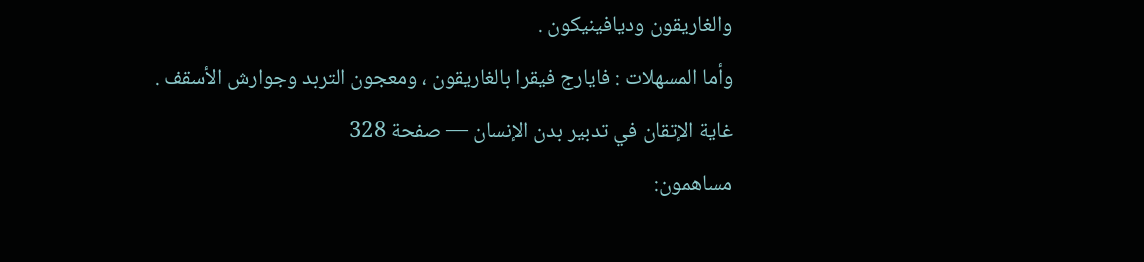والغاريقون وديافينيكون .
وأما المسهلات : فايارج فيقرا بالغاريقون ، ومعجون التربد وجوارش الأسقف .
غاية الإتقان في تدبير بدن الإنسان — صفحة 328
مساهمون: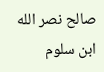صالح نصر الله ابن سلوم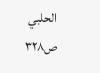الحلبي
ص٣٢٨